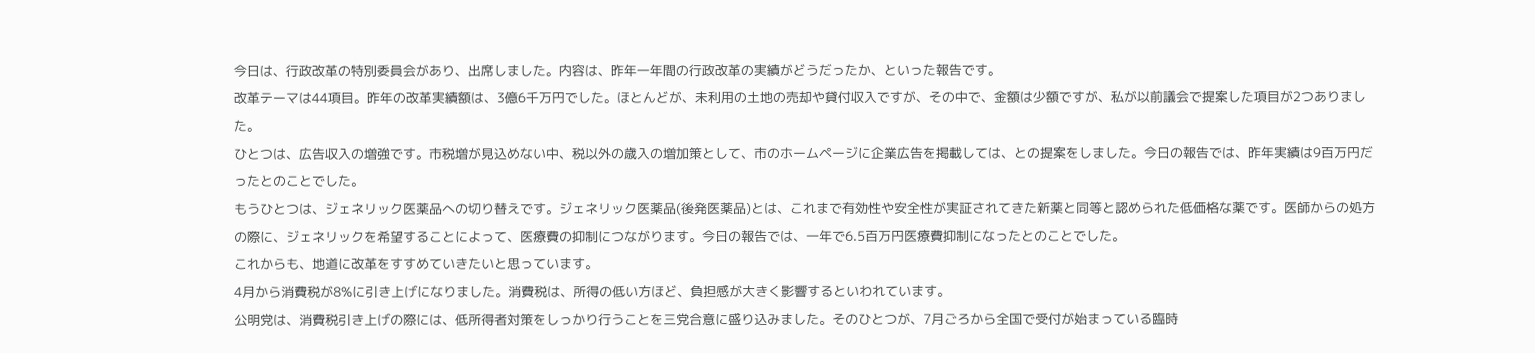今日は、行政改革の特別委員会があり、出席しました。内容は、昨年一年間の行政改革の実績がどうだったか、といった報告です。
改革テーマは44項目。昨年の改革実績額は、3億6千万円でした。ほとんどが、未利用の土地の売却や貸付収入ですが、その中で、金額は少額ですが、私が以前議会で提案した項目が2つありました。
ひとつは、広告収入の増強です。市税増が見込めない中、税以外の歳入の増加策として、市のホームページに企業広告を掲載しては、との提案をしました。今日の報告では、昨年実績は9百万円だったとのことでした。
もうひとつは、ジェネリック医薬品への切り替えです。ジェネリック医薬品(後発医薬品)とは、これまで有効性や安全性が実証されてきた新薬と同等と認められた低価格な薬です。医師からの処方の際に、ジェネリックを希望することによって、医療費の抑制につながります。今日の報告では、一年で6.5百万円医療費抑制になったとのことでした。
これからも、地道に改革をすすめていきたいと思っています。
4月から消費税が8%に引き上げになりました。消費税は、所得の低い方ほど、負担感が大きく影響するといわれています。
公明党は、消費税引き上げの際には、低所得者対策をしっかり行うことを三党合意に盛り込みました。そのひとつが、7月ごろから全国で受付が始まっている臨時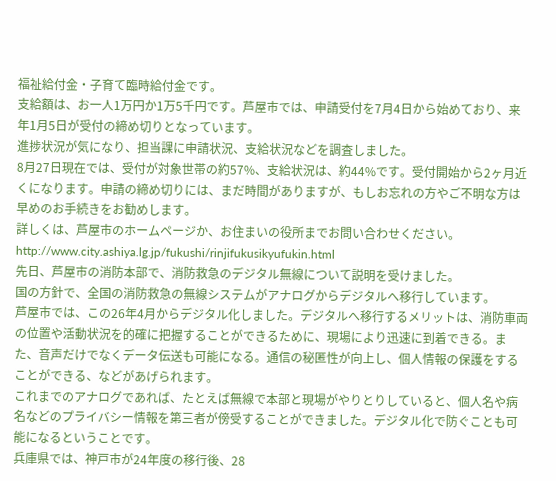福祉給付金・子育て臨時給付金です。
支給額は、お一人1万円か1万5千円です。芦屋市では、申請受付を7月4日から始めており、来年1月5日が受付の締め切りとなっています。
進捗状況が気になり、担当課に申請状況、支給状況などを調査しました。
8月27日現在では、受付が対象世帯の約57%、支給状況は、約44%です。受付開始から2ヶ月近くになります。申請の締め切りには、まだ時間がありますが、もしお忘れの方やご不明な方は早めのお手続きをお勧めします。
詳しくは、芦屋市のホームページか、お住まいの役所までお問い合わせください。
http://www.city.ashiya.lg.jp/fukushi/rinjifukusikyufukin.html
先日、芦屋市の消防本部で、消防救急のデジタル無線について説明を受けました。
国の方針で、全国の消防救急の無線システムがアナログからデジタルへ移行しています。
芦屋市では、この26年4月からデジタル化しました。デジタルへ移行するメリットは、消防車両の位置や活動状況を的確に把握することができるために、現場により迅速に到着できる。また、音声だけでなくデータ伝送も可能になる。通信の秘匿性が向上し、個人情報の保護をすることができる、などがあげられます。
これまでのアナログであれば、たとえば無線で本部と現場がやりとりしていると、個人名や病名などのプライバシー情報を第三者が傍受することができました。デジタル化で防ぐことも可能になるということです。
兵庫県では、神戸市が24年度の移行後、28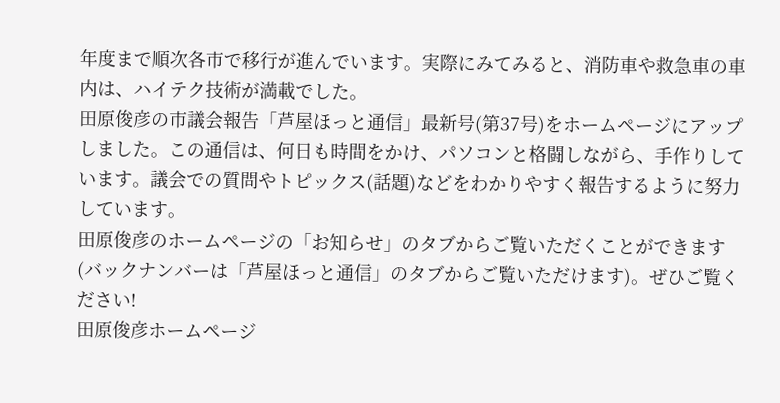年度まで順次各市で移行が進んでいます。実際にみてみると、消防車や救急車の車内は、ハイテク技術が満載でした。
田原俊彦の市議会報告「芦屋ほっと通信」最新号(第37号)をホームページにアップしました。この通信は、何日も時間をかけ、パソコンと格闘しながら、手作りしています。議会での質問やトピックス(話題)などをわかりやすく報告するように努力しています。
田原俊彦のホームページの「お知らせ」のタブからご覧いただくことができます(バックナンバーは「芦屋ほっと通信」のタブからご覧いただけます)。ぜひご覧ください!
田原俊彦ホームページ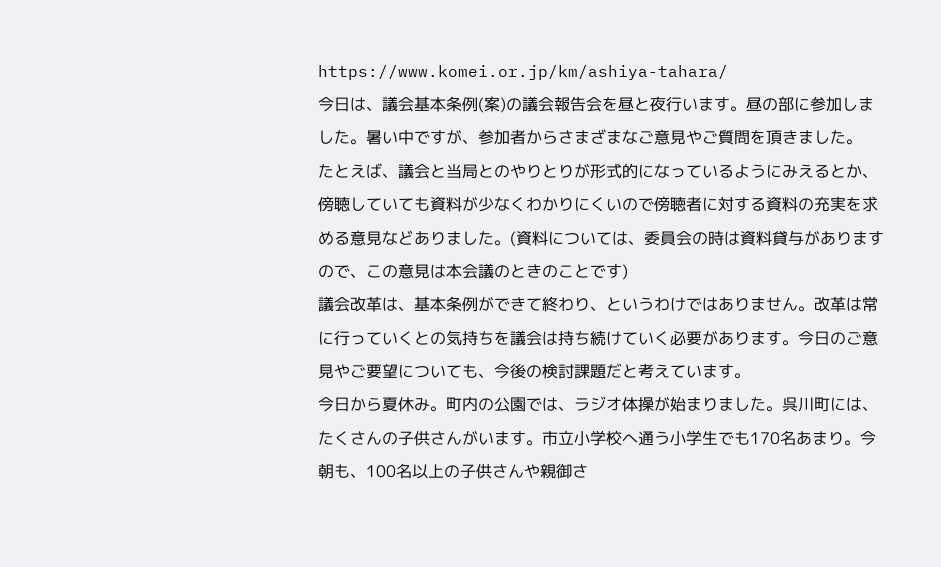https://www.komei.or.jp/km/ashiya-tahara/
今日は、議会基本条例(案)の議会報告会を昼と夜行います。昼の部に参加しました。暑い中ですが、参加者からさまざまなご意見やご質問を頂きました。
たとえば、議会と当局とのやりとりが形式的になっているようにみえるとか、傍聴していても資料が少なくわかりにくいので傍聴者に対する資料の充実を求める意見などありました。(資料については、委員会の時は資料貸与がありますので、この意見は本会議のときのことです)
議会改革は、基本条例ができて終わり、というわけではありません。改革は常に行っていくとの気持ちを議会は持ち続けていく必要があります。今日のご意見やご要望についても、今後の検討課題だと考えています。
今日から夏休み。町内の公園では、ラジオ体操が始まりました。呉川町には、たくさんの子供さんがいます。市立小学校へ通う小学生でも170名あまり。今朝も、100名以上の子供さんや親御さ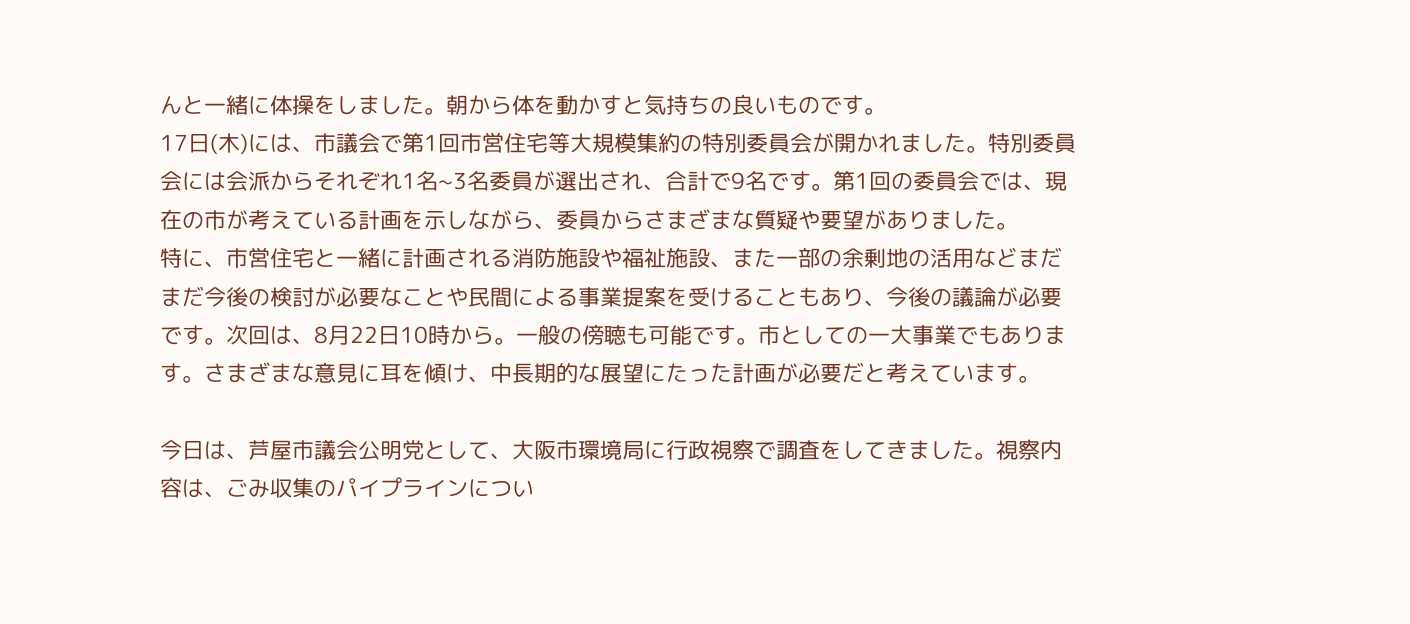んと一緒に体操をしました。朝から体を動かすと気持ちの良いものです。
17日(木)には、市議会で第1回市営住宅等大規模集約の特別委員会が開かれました。特別委員会には会派からそれぞれ1名~3名委員が選出され、合計で9名です。第1回の委員会では、現在の市が考えている計画を示しながら、委員からさまざまな質疑や要望がありました。
特に、市営住宅と一緒に計画される消防施設や福祉施設、また一部の余剰地の活用などまだまだ今後の検討が必要なことや民間による事業提案を受けることもあり、今後の議論が必要です。次回は、8月22日10時から。一般の傍聴も可能です。市としての一大事業でもあります。さまざまな意見に耳を傾け、中長期的な展望にたった計画が必要だと考えています。

今日は、芦屋市議会公明党として、大阪市環境局に行政視察で調査をしてきました。視察内容は、ごみ収集のパイプラインについ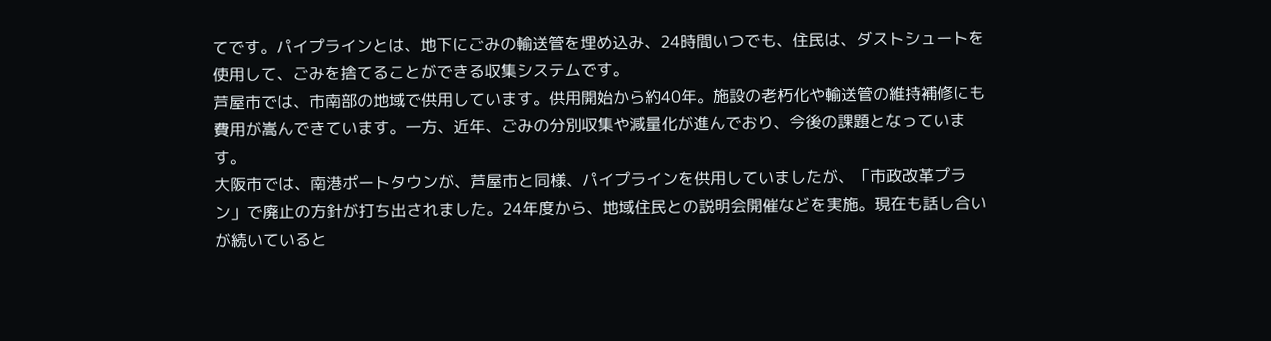てです。パイプラインとは、地下にごみの輸送管を埋め込み、24時間いつでも、住民は、ダストシュートを使用して、ごみを捨てることができる収集システムです。
芦屋市では、市南部の地域で供用しています。供用開始から約40年。施設の老朽化や輸送管の維持補修にも費用が嵩んできています。一方、近年、ごみの分別収集や減量化が進んでおり、今後の課題となっています。
大阪市では、南港ポートタウンが、芦屋市と同様、パイプラインを供用していましたが、「市政改革プラン」で廃止の方針が打ち出されました。24年度から、地域住民との説明会開催などを実施。現在も話し合いが続いていると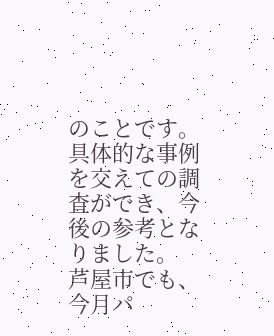のことです。具体的な事例を交えての調査ができ、今後の参考となりました。
芦屋市でも、今月パ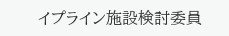イプライン施設検討委員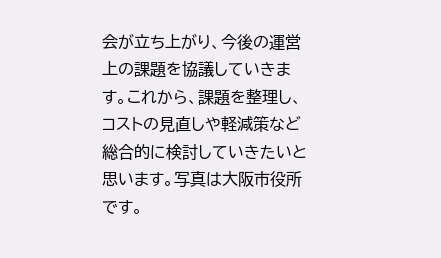会が立ち上がり、今後の運営上の課題を協議していきます。これから、課題を整理し、コストの見直しや軽減策など総合的に検討していきたいと思います。写真は大阪市役所です。